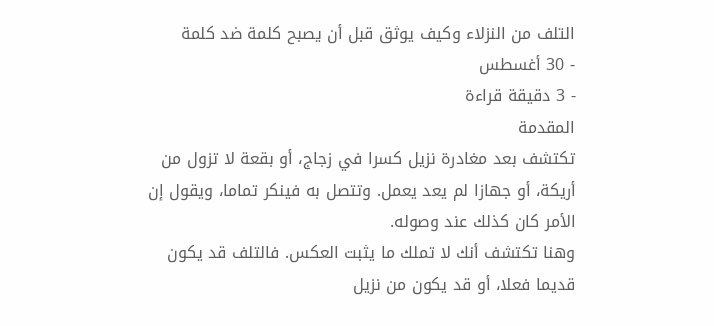التلف من النزلاء وكيف يوثق قبل أن يصبح كلمة ضد كلمة
- 30 أغسطس
- 3 دقيقة قراءة
المقدمة
تكتشف بعد مغادرة نزيل كسرا في زجاج، أو بقعة لا تزول من أريكة، أو جهازا لم يعد يعمل. وتتصل به فينكر تماما، ويقول إن الأمر كان كذلك عند وصوله.
وهنا تكتشف أنك لا تملك ما يثبت العكس. فالتلف قد يكون قديما فعلا، أو قد يكون من نزيل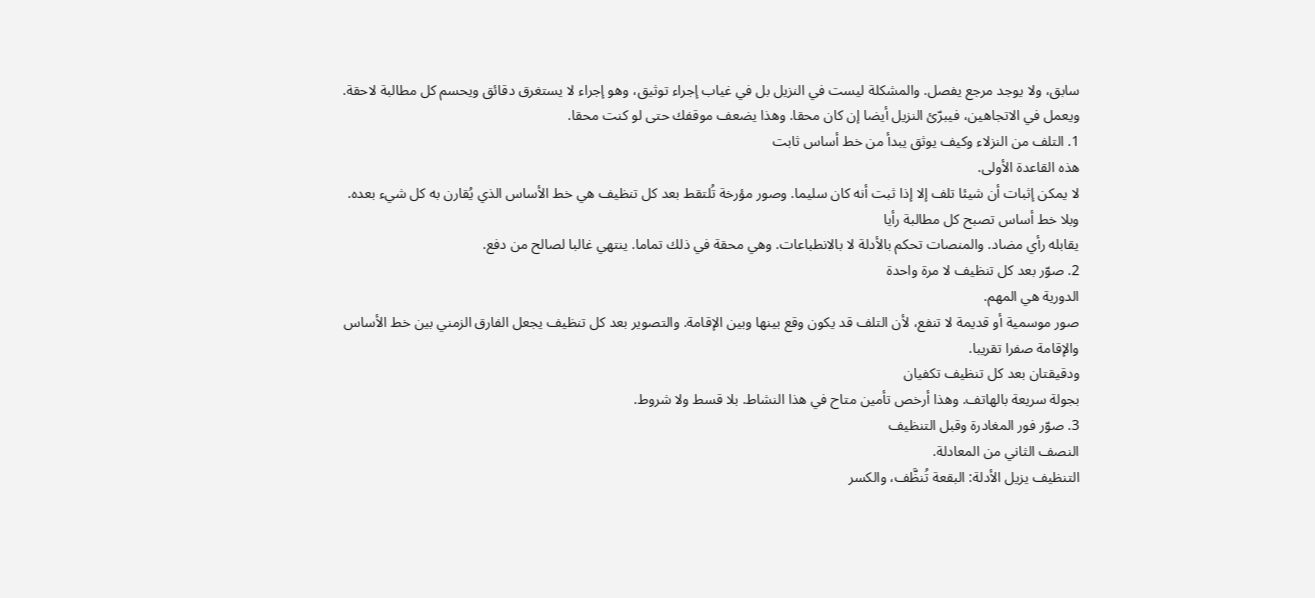سابق، ولا يوجد مرجع يفصل. والمشكلة ليست في النزيل بل في غياب إجراء توثيق، وهو إجراء لا يستغرق دقائق ويحسم كل مطالبة لاحقة. ويعمل في الاتجاهين، فيبرّئ النزيل أيضا إن كان محقا. وهذا يضعف موقفك حتى لو كنت محقا.
1. التلف من النزلاء وكيف يوثق يبدأ من خط أساس ثابت
هذه القاعدة الأولى.
لا يمكن إثبات أن شيئا تلف إلا إذا ثبت أنه كان سليما. وصور مؤرخة تُلتقط بعد كل تنظيف هي خط الأساس الذي يُقارن به كل شيء بعده.
وبلا خط أساس تصبح كل مطالبة رأيا
يقابله رأي مضاد. والمنصات تحكم بالأدلة لا بالانطباعات. وهي محقة في ذلك تماما. ينتهي غالبا لصالح من دفع.
2. صوّر بعد كل تنظيف لا مرة واحدة
الدورية هي المهم.
صور موسمية أو قديمة لا تنفع، لأن التلف قد يكون وقع بينها وبين الإقامة. والتصوير بعد كل تنظيف يجعل الفارق الزمني بين خط الأساس والإقامة صفرا تقريبا.
ودقيقتان بعد كل تنظيف تكفيان
بجولة سريعة بالهاتف. وهذا أرخص تأمين متاح في هذا النشاط. بلا قسط ولا شروط.
3. صوّر فور المغادرة وقبل التنظيف
النصف الثاني من المعادلة.
التنظيف يزيل الأدلة: البقعة تُنظَّف، والكسر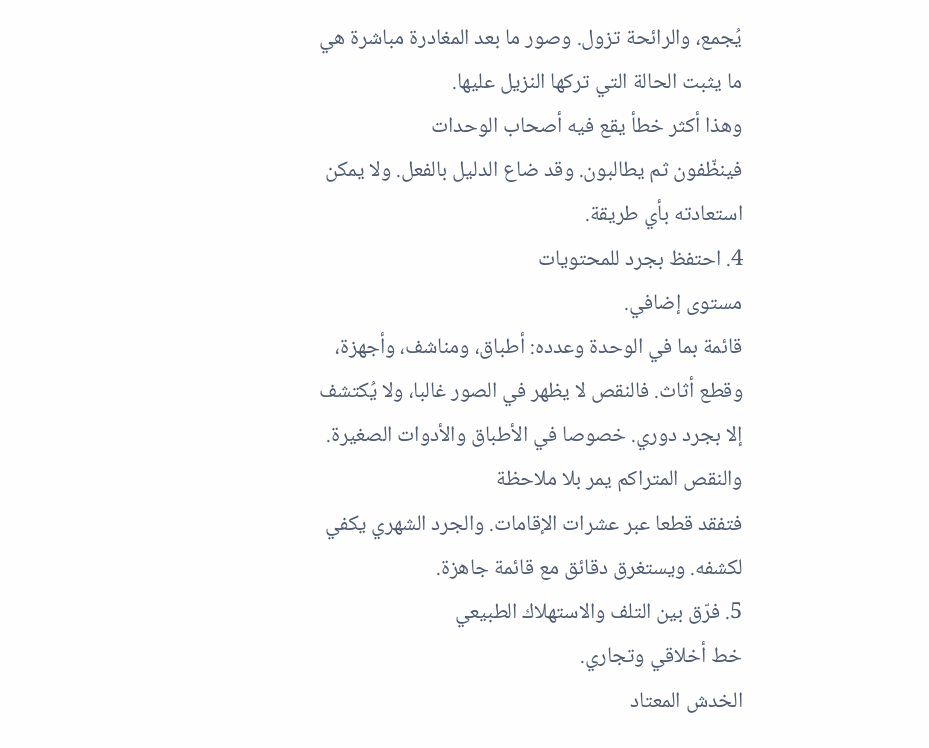يُجمع، والرائحة تزول. وصور ما بعد المغادرة مباشرة هي ما يثبت الحالة التي تركها النزيل عليها.
وهذا أكثر خطأ يقع فيه أصحاب الوحدات
فينظّفون ثم يطالبون. وقد ضاع الدليل بالفعل. ولا يمكن استعادته بأي طريقة.
4. احتفظ بجرد للمحتويات
مستوى إضافي.
قائمة بما في الوحدة وعدده: أطباق، ومناشف، وأجهزة، وقطع أثاث. فالنقص لا يظهر في الصور غالبا، ولا يُكتشف إلا بجرد دوري. خصوصا في الأطباق والأدوات الصغيرة.
والنقص المتراكم يمر بلا ملاحظة
فتفقد قطعا عبر عشرات الإقامات. والجرد الشهري يكفي لكشفه. ويستغرق دقائق مع قائمة جاهزة.
5. فرّق بين التلف والاستهلاك الطبيعي
خط أخلاقي وتجاري.
الخدش المعتاد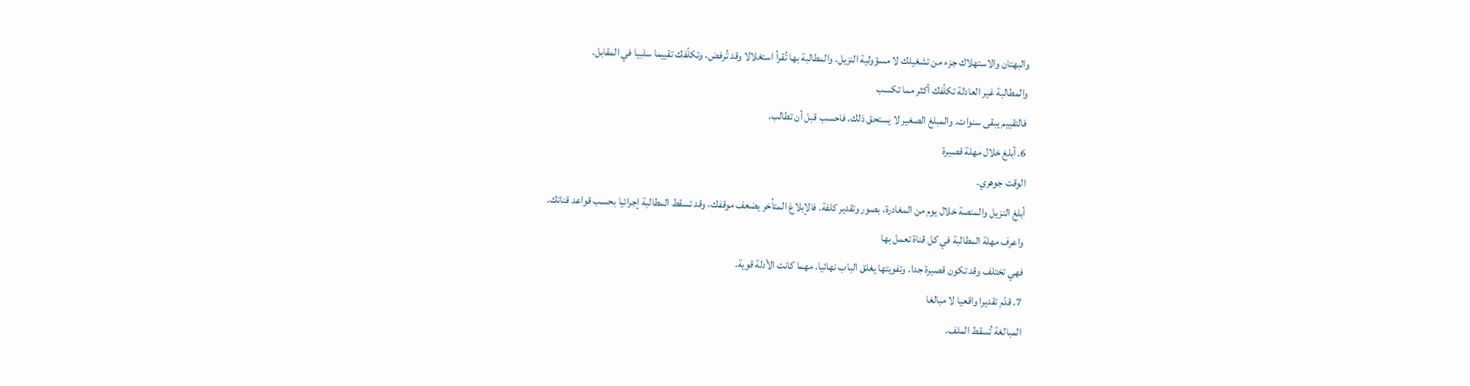والبهتان والاستهلاك جزء من تشغيلك لا مسؤولية النزيل. والمطالبة بها تُقرأ استغلالا وقد تُرفض، وتكلّفك تقييما سلبيا في المقابل.
والمطالبة غير العادلة تكلّفك أكثر مما تكسب
فالتقييم يبقى سنوات. والمبلغ الصغير لا يستحق ذلك. فاحسب قبل أن تطالب.
6. أبلغ خلال مهلة قصيرة
الوقت جوهري.
أبلغ النزيل والمنصة خلال يوم من المغادرة، بصور وتقدير كلفة. فالإبلاغ المتأخر يضعف موقفك، وقد تسقط المطالبة إجرائيا بحسب قواعد قناتك.
واعرف مهلة المطالبة في كل قناة تعمل بها
فهي تختلف وقد تكون قصيرة جدا. وتفويتها يغلق الباب نهائيا. مهما كانت الأدلة قوية.
7. قدّم تقديرا واقعيا لا مبالغا
المبالغة تُسقط الملف.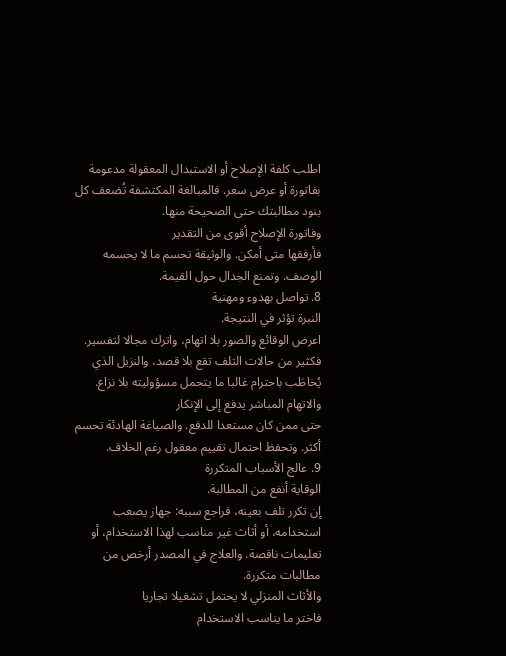اطلب كلفة الإصلاح أو الاستبدال المعقولة مدعومة بفاتورة أو عرض سعر. فالمبالغة المكتشفة تُضعف كل بنود مطالبتك حتى الصحيحة منها.
وفاتورة الإصلاح أقوى من التقدير
فأرفقها متى أمكن. والوثيقة تحسم ما لا يحسمه الوصف. وتمنع الجدال حول القيمة.
8. تواصل بهدوء ومهنية
النبرة تؤثر في النتيجة.
اعرض الوقائع والصور بلا اتهام، واترك مجالا لتفسير. فكثير من حالات التلف تقع بلا قصد، والنزيل الذي يُخاطَب باحترام غالبا ما يتحمل مسؤوليته بلا نزاع.
والاتهام المباشر يدفع إلى الإنكار
حتى ممن كان مستعدا للدفع. والصياغة الهادئة تحسم أكثر. وتحفظ احتمال تقييم معقول رغم الخلاف.
9. عالج الأسباب المتكررة
الوقاية أنفع من المطالبة.
إن تكرر تلف بعينه، فراجع سببه: جهاز يصعب استخدامه، أو أثاث غير مناسب لهذا الاستخدام، أو تعليمات ناقصة. والعلاج في المصدر أرخص من مطالبات متكررة.
والأثاث المنزلي لا يحتمل تشغيلا تجاريا
فاختر ما يناسب الاستخدام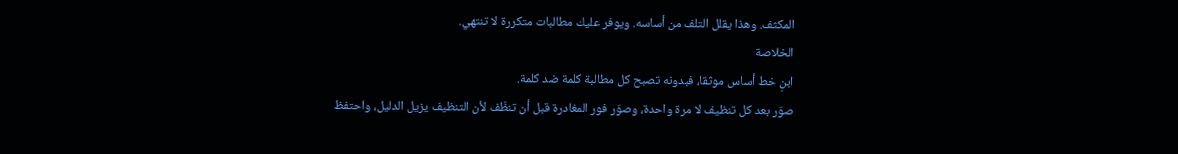المكثف. وهذا يقلل التلف من أساسه. ويوفر عليك مطالبات متكررة لا تنتهي.
الخلاصة
ابنِ خط أساس موثقا، فبدونه تصبح كل مطالبة كلمة ضد كلمة.
صوّر بعد كل تنظيف لا مرة واحدة، وصوّر فور المغادرة قبل أن تنظّف لأن التنظيف يزيل الدليل، واحتفظ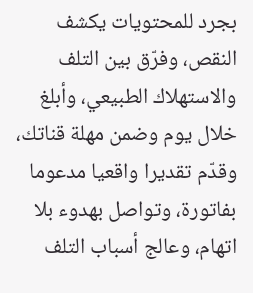بجرد للمحتويات يكشف النقص، وفرّق بين التلف والاستهلاك الطبيعي، وأبلغ خلال يوم وضمن مهلة قناتك، وقدّم تقديرا واقعيا مدعوما بفاتورة، وتواصل بهدوء بلا اتهام، وعالج أسباب التلف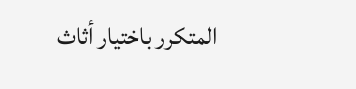المتكرر باختيار أثاث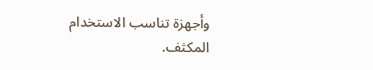وأجهزة تناسب الاستخدام المكثف.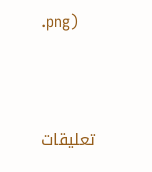.png)



تعليقات